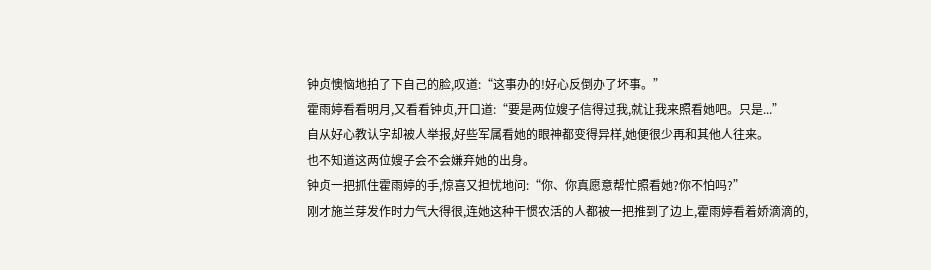钟贞懊恼地拍了下自己的脸,叹道:“这事办的!好心反倒办了坏事。”
霍雨婷看看明月,又看看钟贞,开口道:“要是两位嫂子信得过我,就让我来照看她吧。只是...”
自从好心教认字却被人举报,好些军属看她的眼神都变得异样,她便很少再和其他人往来。
也不知道这两位嫂子会不会嫌弃她的出身。
钟贞一把抓住霍雨婷的手,惊喜又担忧地问:“你、你真愿意帮忙照看她?你不怕吗?”
刚才施兰芽发作时力气大得很,连她这种干惯农活的人都被一把推到了边上,霍雨婷看着娇滴滴的,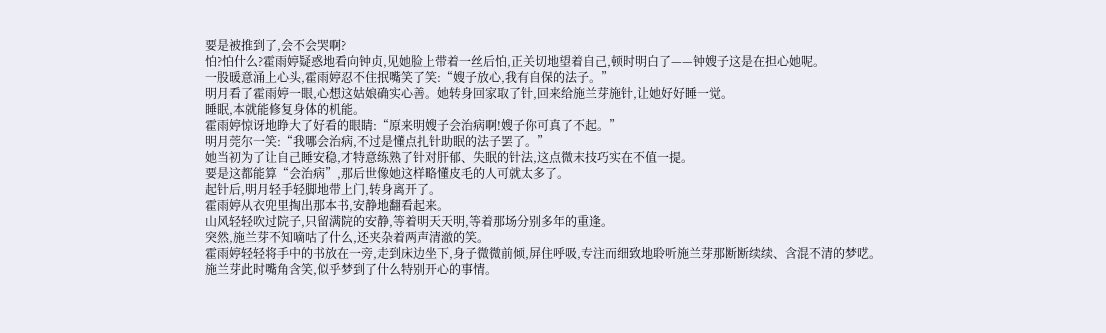要是被推到了,会不会哭啊?
怕?怕什么?霍雨婷疑惑地看向钟贞,见她脸上带着一丝后怕,正关切地望着自己,顿时明白了——钟嫂子这是在担心她呢。
一股暖意涌上心头,霍雨婷忍不住抿嘴笑了笑:“嫂子放心,我有自保的法子。”
明月看了霍雨婷一眼,心想这姑娘确实心善。她转身回家取了针,回来给施兰芽施针,让她好好睡一觉。
睡眠,本就能修复身体的机能。
霍雨婷惊讶地睁大了好看的眼睛:“原来明嫂子会治病啊!嫂子你可真了不起。”
明月莞尔一笑:“我哪会治病,不过是懂点扎针助眠的法子罢了。”
她当初为了让自己睡安稳,才特意练熟了针对肝郁、失眠的针法,这点微末技巧实在不值一提。
要是这都能算“会治病”,那后世像她这样略懂皮毛的人可就太多了。
起针后,明月轻手轻脚地带上门,转身离开了。
霍雨婷从衣兜里掏出那本书,安静地翻看起来。
山风轻轻吹过院子,只留满院的安静,等着明天天明,等着那场分别多年的重逢。
突然,施兰芽不知嘀咕了什么,还夹杂着两声清澈的笑。
霍雨婷轻轻将手中的书放在一旁,走到床边坐下,身子微微前倾,屏住呼吸,专注而细致地聆听施兰芽那断断续续、含混不清的梦呓。
施兰芽此时嘴角含笑,似乎梦到了什么特别开心的事情。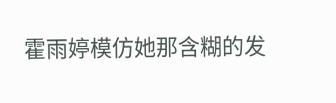霍雨婷模仿她那含糊的发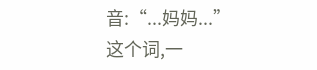音:“...妈妈...”
这个词,一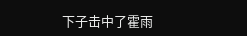下子击中了霍雨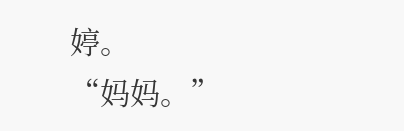婷。
“妈妈。”